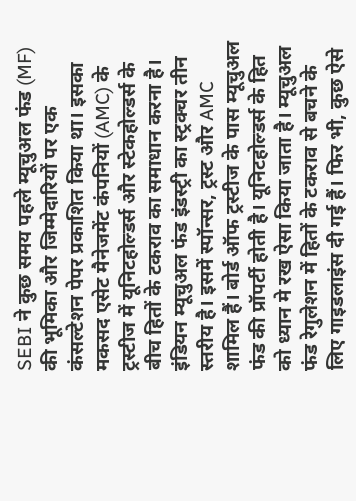SEBI ने कुछ समय पहले म्यूचुअल फंड (MF) की भूमिका और जिम्मेदारियों पर एक कंसल्टेशन पेपर प्रकाशित किया था। इसका मकसद एसेट मैनेजमेंट कंपनियों (AMC) के ट्रस्टीज में यूनिटहोल्डर्स और स्टेकहोल्डर्स के बीच हितों के टकराव का समाधान करना है। इंडियन म्यूचुअल फंड इंडस्ट्री का स्ट्रक्चर तीन स्तरीय है। इसमें स्पॉन्सर, ट्रस्ट और AMC शामिल हैं। बोर्ड ऑफ ट्रस्टीज के पास म्यूचुअल फंड की प्रॉपर्टी होती है। यूनिटहोल्डर्स के हित को ध्यान मे रख ऐसा किया जाता है। म्यूचुअल फंड रेगुलेशन में हितों के टकराव से बचने के लिए गाइडलाइंस दी गई हैं। फिर भी, कुछ ऐसे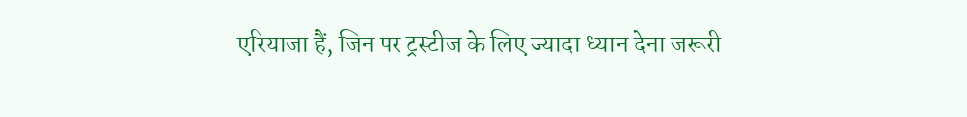एरियाजा हैं, जिन पर ट्रस्टीज के लिए ज्यादा ध्यान देना जरूरी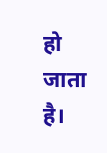हो जाता है।